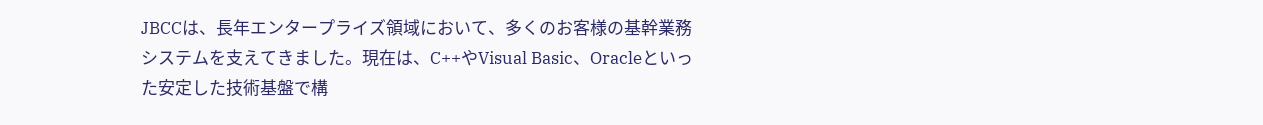JBCCは、長年エンタープライズ領域において、多くのお客様の基幹業務システムを支えてきました。現在は、C++やVisual Basic、Oracleといった安定した技術基盤で構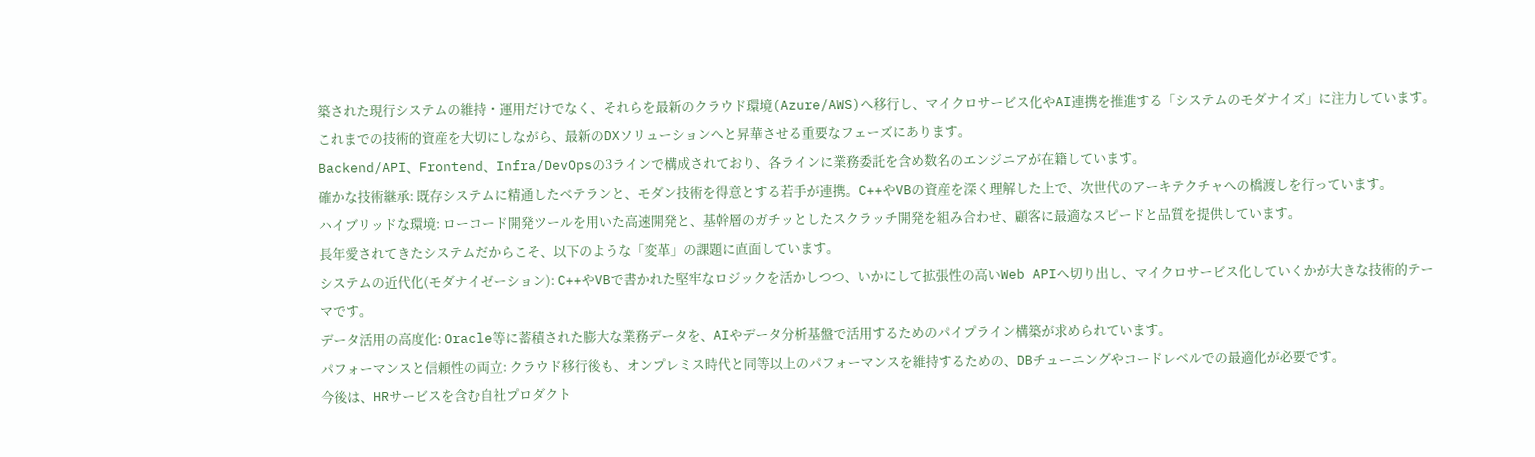築された現行システムの維持・運用だけでなく、それらを最新のクラウド環境(Azure/AWS)へ移行し、マイクロサービス化やAI連携を推進する「システムのモダナイズ」に注力しています。
これまでの技術的資産を大切にしながら、最新のDXソリューションへと昇華させる重要なフェーズにあります。
Backend/API、Frontend、Infra/DevOpsの3ラインで構成されており、各ラインに業務委託を含め数名のエンジニアが在籍しています。
確かな技術継承: 既存システムに精通したベテランと、モダン技術を得意とする若手が連携。C++やVBの資産を深く理解した上で、次世代のアーキテクチャへの橋渡しを行っています。
ハイブリッドな環境: ローコード開発ツールを用いた高速開発と、基幹層のガチッとしたスクラッチ開発を組み合わせ、顧客に最適なスピードと品質を提供しています。
長年愛されてきたシステムだからこそ、以下のような「変革」の課題に直面しています。
システムの近代化(モダナイゼーション): C++やVBで書かれた堅牢なロジックを活かしつつ、いかにして拡張性の高いWeb APIへ切り出し、マイクロサービス化していくかが大きな技術的テーマです。
データ活用の高度化: Oracle等に蓄積された膨大な業務データを、AIやデータ分析基盤で活用するためのパイプライン構築が求められています。
パフォーマンスと信頼性の両立: クラウド移行後も、オンプレミス時代と同等以上のパフォーマンスを維持するための、DBチューニングやコードレベルでの最適化が必要です。
今後は、HRサービスを含む自社プロダクト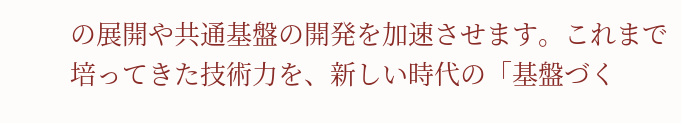の展開や共通基盤の開発を加速させます。これまで培ってきた技術力を、新しい時代の「基盤づく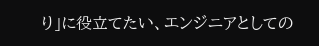り」に役立てたい、エンジニアとしての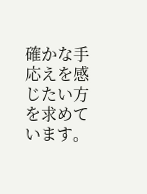確かな手応えを感じたい方を求めています。